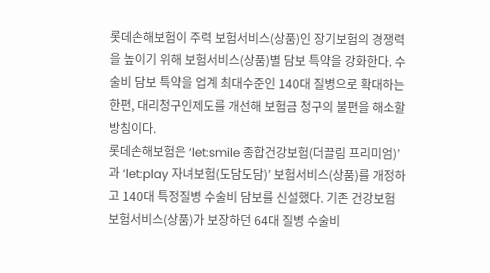롯데손해보험이 주력 보험서비스(상품)인 장기보험의 경쟁력을 높이기 위해 보험서비스(상품)별 담보 특약을 강화한다. 수술비 담보 특약을 업계 최대수준인 140대 질병으로 확대하는 한편, 대리청구인제도를 개선해 보험금 청구의 불편을 해소할 방침이다.
롯데손해보험은 ‘let:smile 종합건강보험(더끌림 프리미엄)’과 ‘let:play 자녀보험(도담도담)’ 보험서비스(상품)를 개정하고 140대 특정질병 수술비 담보를 신설했다. 기존 건강보험 보험서비스(상품)가 보장하던 64대 질병 수술비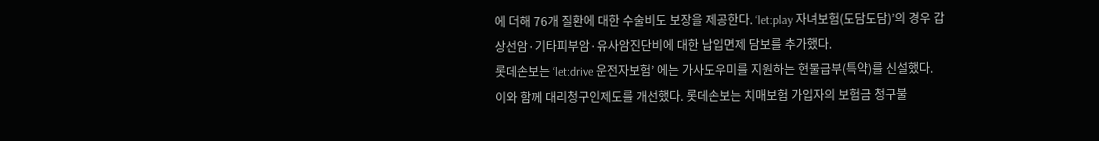에 더해 76개 질환에 대한 수술비도 보장을 제공한다. ‘let:play 자녀보험(도담도담)’의 경우 갑상선암·기타피부암·유사암진단비에 대한 납입면제 담보를 추가했다.
롯데손보는 ‘let:drive 운전자보험’ 에는 가사도우미를 지원하는 현물급부(특약)를 신설했다. 이와 함께 대리청구인제도를 개선했다. 롯데손보는 치매보험 가입자의 보험금 청구불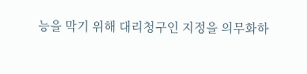능을 막기 위해 대리청구인 지정을 의무화하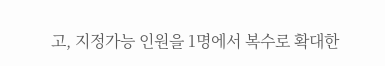고, 지정가능 인원을 1명에서 복수로 확대한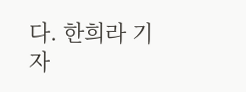다. 한희라 기자